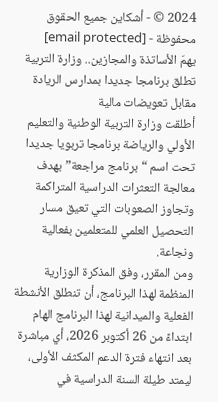2024 © - أشكاين جميع الحقوق محفوظة - [email protected]
يهمّ الأساتذة والمجازين.. وزارة التربية تطلق برنامجا جديدا بمدارس الريادة مقابل تعويضات مالية
أطلقت وزارة التربية الوطنية والتعليم الأولي والرياضة برنامجا تربويا جديدا تحت اسم “برنامج مراجعة” بهدف معالجة التعثرات الدراسية المتراكمة وتجاوز الصعوبات التي تعيق مسار التحصيل العلمي للمتعلمين بفعالية ونجاعة.
ومن المقرر، وفق المذكرة الوزارية المنظمة لهذا البرنامج، أن تنطلق الأنشطة الفعلية والميدانية لهذا البرنامج الهام ابتداءً من 26 أكتوبر 2026، أي مباشرة بعد انتهاء فترة الدعم المكثف الأولى، ليمتد طيلة السنة الدراسية في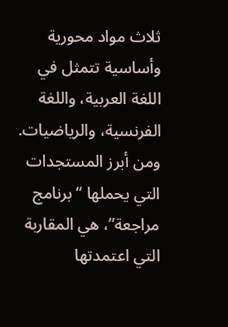ثلاث مواد محورية وأساسية تتمثل في اللغة العربية، واللغة الفرنسية، والرياضيات.
ومن أبرز المستجدات التي يحملها “برنامج مراجعة”، هي المقاربة التي اعتمدتها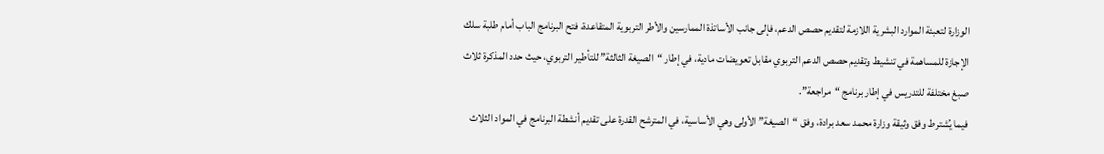الوزارة لتعبئة الموارد البشرية اللازمة لتقديم حصص الدعم، فإلى جانب الأساتذة الممارسين والأطر التربوية المتقاعدة، فتح البرنامج الباب أمام طلبة سلك الإجازة للمساهمة في تنشيط وتقديم حصص الدعم التربوي مقابل تعويضات مادية، في إطار “الصيغة الثالثة” للتأطير التربوي، حيث حدد المذكرة ثلاث صبغ مختلفة للتدريس في إطار برنامج “مراجعة”.
فيما يُشترط وفق وثيقة وزارة محمد سعد برادة، وفق “الصيغة” الأولى وهي الأساسية، في المترشح القدرة على تقديم أنشطة البرنامج في المواد الثلاث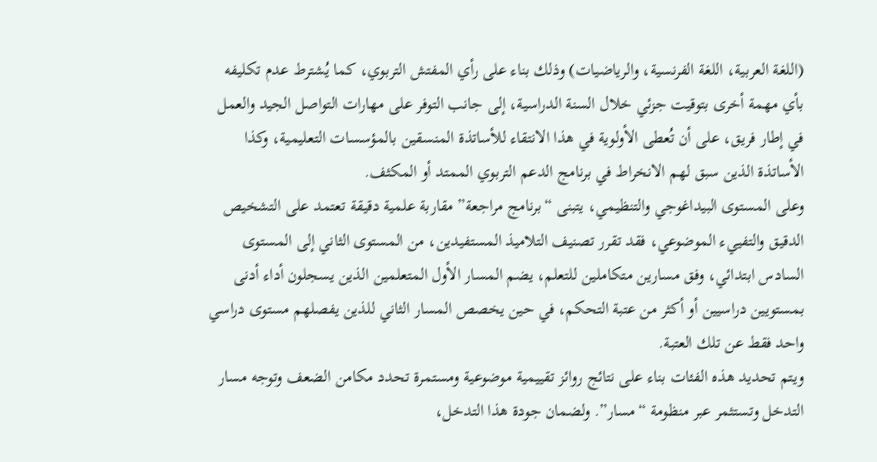(اللغة العربية، اللغة الفرنسية، والرياضيات) وذلك بناء على رأي المفتش التربوي، كما يُشترط عدم تكليفه بأي مهمة أخرى بتوقيت جزئي خلال السنة الدراسية، إلى جانب التوفر على مهارات التواصل الجيد والعمل في إطار فريق، على أن تُعطى الأولوية في هذا الانتقاء للأساتذة المنسقين بالمؤسسات التعليمية، وكذا الأساتذة الذين سبق لهم الانخراط في برنامج الدعم التربوي الممتد أو المكثف.
وعلى المستوى البيداغوجي والتنظيمي، يتبنى “برنامج مراجعة” مقاربة علمية دقيقة تعتمد على التشخيص الدقيق والتفييء الموضوعي، فقد تقرر تصنيف التلاميذ المستفيدين، من المستوى الثاني إلى المستوى السادس ابتدائي، وفق مسارين متكاملين للتعلم، يضم المسار الأول المتعلمين الذين يسجلون أداء أدنى بمستويين دراسيين أو أكثر من عتبة التحكم، في حين يخصص المسار الثاني للذين يفصلهم مستوى دراسي واحد فقط عن تلك العتبة.
ويتم تحديد هذه الفئات بناء على نتائج روائز تقييمية موضوعية ومستمرة تحدد مكامن الضعف وتوجه مسار التدخل وتستثمر عبر منظومة “مسار”. ولضمان جودة هذا التدخل،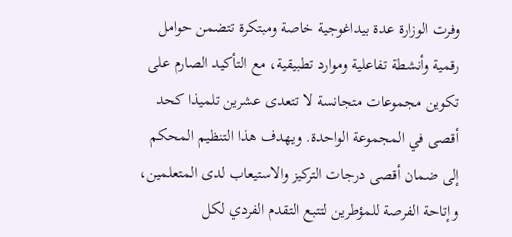وفرت الوزارة عدة بيداغوجية خاصة ومبتكرة تتضمن حوامل رقمية وأنشطة تفاعلية وموارد تطبيقية، مع التأكيد الصارم على تكوين مجموعات متجانسة لا تتعدى عشرين تلميذا كحد أقصى في المجموعة الواحدة. ويهدف هذا التنظيم المحكم إلى ضمان أقصى درجات التركيز والاستيعاب لدى المتعلمين، وإتاحة الفرصة للمؤطرين لتتبع التقدم الفردي لكل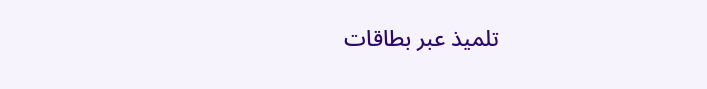تلميذ عبر بطاقات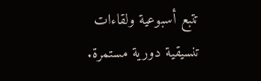تتبع أسبوعية ولقاءات تنسيقية دورية مستمرة.